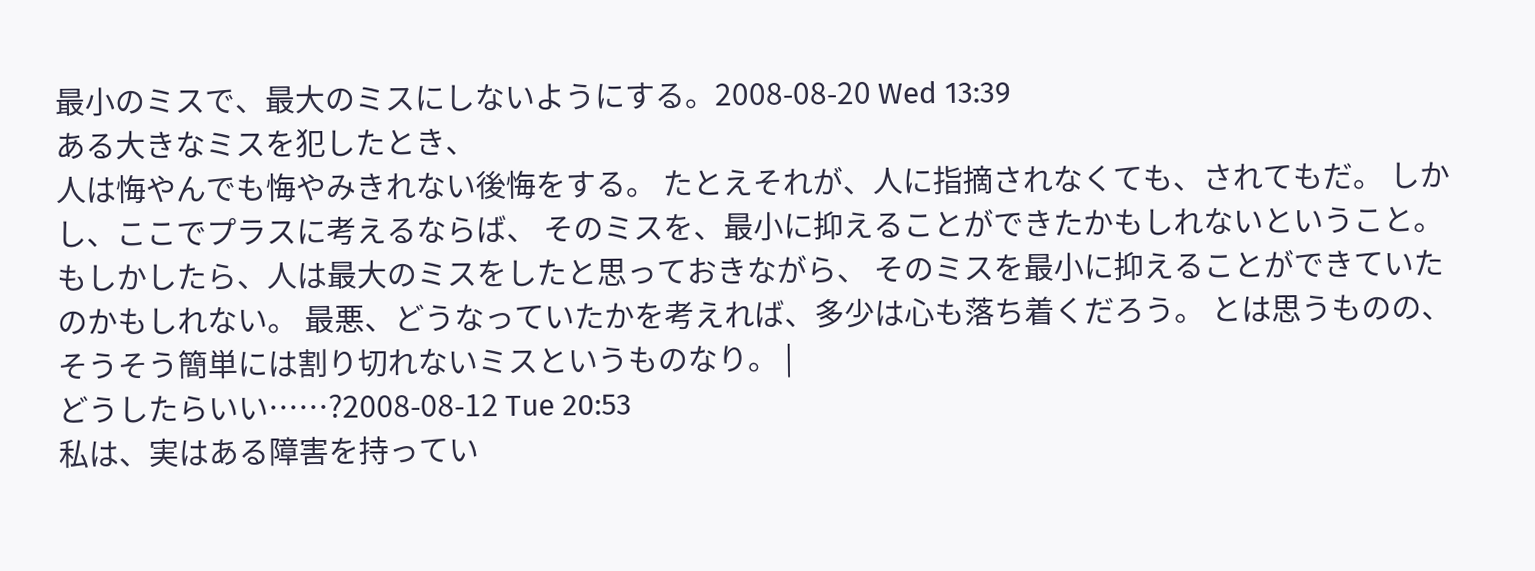最小のミスで、最大のミスにしないようにする。2008-08-20 Wed 13:39
ある大きなミスを犯したとき、
人は悔やんでも悔やみきれない後悔をする。 たとえそれが、人に指摘されなくても、されてもだ。 しかし、ここでプラスに考えるならば、 そのミスを、最小に抑えることができたかもしれないということ。 もしかしたら、人は最大のミスをしたと思っておきながら、 そのミスを最小に抑えることができていたのかもしれない。 最悪、どうなっていたかを考えれば、多少は心も落ち着くだろう。 とは思うものの、そうそう簡単には割り切れないミスというものなり。 |
どうしたらいい……?2008-08-12 Tue 20:53
私は、実はある障害を持ってい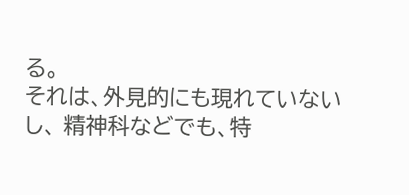る。
それは、外見的にも現れていないし、 精神科などでも、特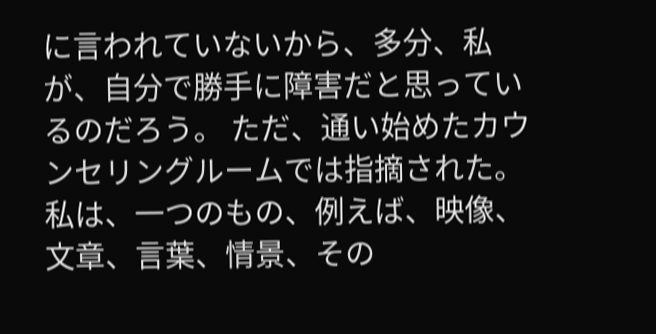に言われていないから、多分、私が、自分で勝手に障害だと思っているのだろう。 ただ、通い始めたカウンセリングルームでは指摘された。 私は、一つのもの、例えば、映像、文章、言葉、情景、その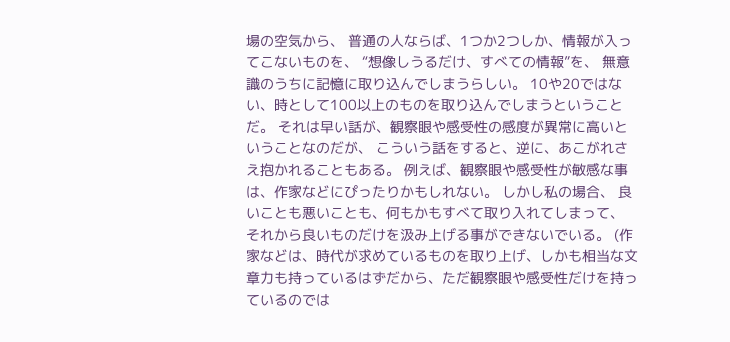場の空気から、 普通の人ならば、1つか2つしか、情報が入ってこないものを、 “想像しうるだけ、すべての情報”を、 無意識のうちに記憶に取り込んでしまうらしい。 10や20ではない、時として100以上のものを取り込んでしまうということだ。 それは早い話が、観察眼や感受性の感度が異常に高いということなのだが、 こういう話をすると、逆に、あこがれさえ抱かれることもある。 例えば、観察眼や感受性が敏感な事は、作家などにぴったりかもしれない。 しかし私の場合、 良いことも悪いことも、何もかもすべて取り入れてしまって、 それから良いものだけを汲み上げる事ができないでいる。 (作家などは、時代が求めているものを取り上げ、しかも相当な文章力も持っているはずだから、ただ観察眼や感受性だけを持っているのでは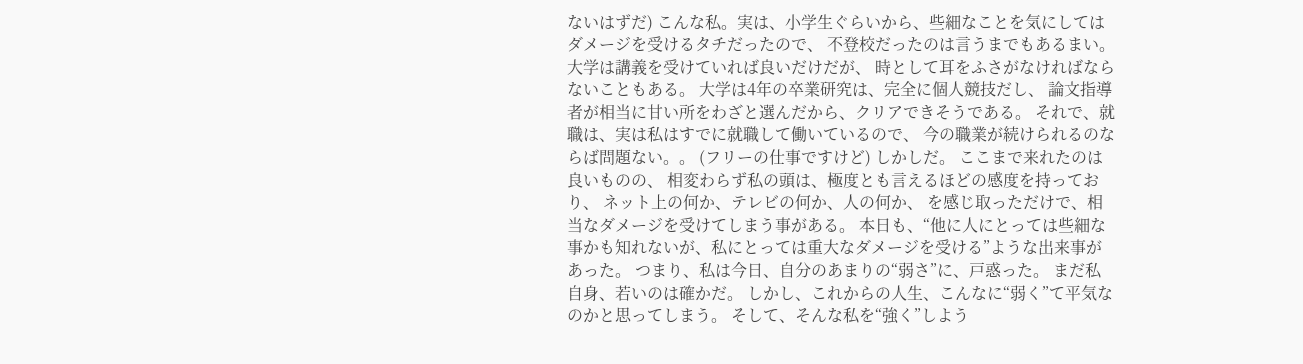ないはずだ) こんな私。実は、小学生ぐらいから、些細なことを気にしては ダメージを受けるタチだったので、 不登校だったのは言うまでもあるまい。 大学は講義を受けていれば良いだけだが、 時として耳をふさがなければならないこともある。 大学は4年の卒業研究は、完全に個人競技だし、 論文指導者が相当に甘い所をわざと選んだから、クリアできそうである。 それで、就職は、実は私はすでに就職して働いているので、 今の職業が続けられるのならば問題ない。。 (フリーの仕事ですけど) しかしだ。 ここまで来れたのは良いものの、 相変わらず私の頭は、極度とも言えるほどの感度を持っており、 ネット上の何か、テレビの何か、人の何か、 を感じ取っただけで、相当なダメージを受けてしまう事がある。 本日も、“他に人にとっては些細な事かも知れないが、私にとっては重大なダメージを受ける”ような出来事があった。 つまり、私は今日、自分のあまりの“弱さ”に、戸惑った。 まだ私自身、若いのは確かだ。 しかし、これからの人生、こんなに“弱く”て平気なのかと思ってしまう。 そして、そんな私を“強く”しよう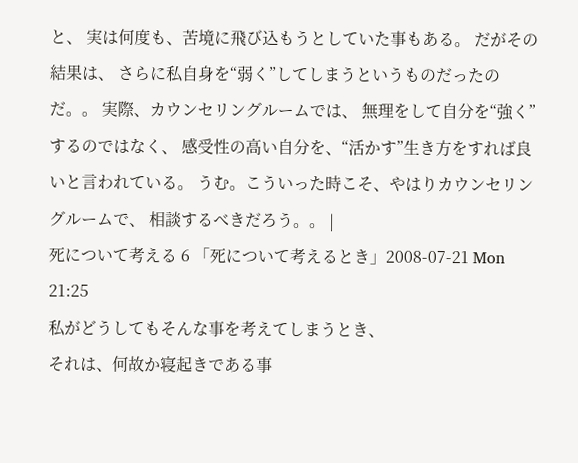と、 実は何度も、苦境に飛び込もうとしていた事もある。 だがその結果は、 さらに私自身を“弱く”してしまうというものだったのだ。。 実際、カウンセリングルームでは、 無理をして自分を“強く”するのではなく、 感受性の高い自分を、“活かす”生き方をすれば良いと言われている。 うむ。こういった時こそ、やはりカウンセリングルームで、 相談するべきだろう。。 |
死について考える 6 「死について考えるとき」2008-07-21 Mon 21:25
私がどうしてもそんな事を考えてしまうとき、
それは、何故か寝起きである事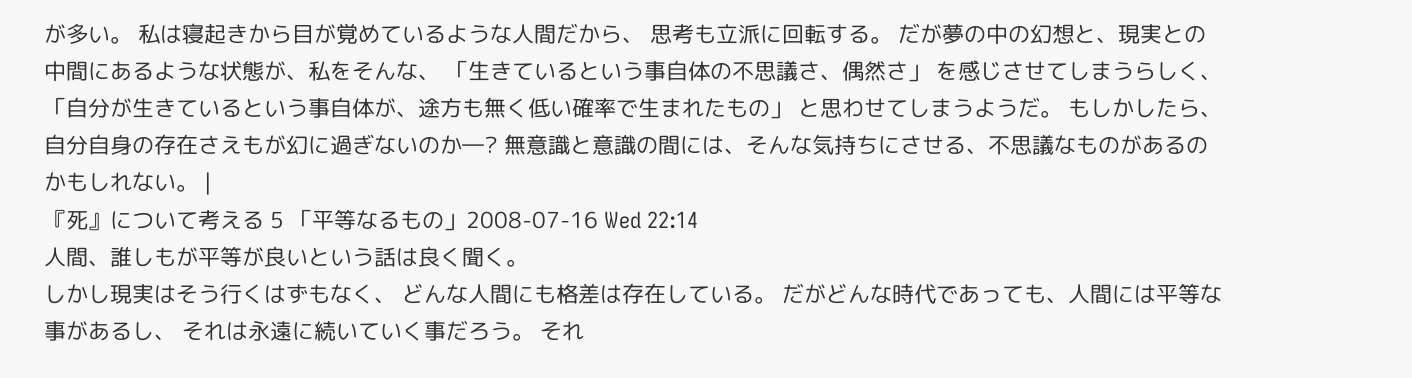が多い。 私は寝起きから目が覚めているような人間だから、 思考も立派に回転する。 だが夢の中の幻想と、現実との中間にあるような状態が、私をそんな、 「生きているという事自体の不思議さ、偶然さ」 を感じさせてしまうらしく、 「自分が生きているという事自体が、途方も無く低い確率で生まれたもの」 と思わせてしまうようだ。 もしかしたら、自分自身の存在さえもが幻に過ぎないのか―? 無意識と意識の間には、そんな気持ちにさせる、不思議なものがあるのかもしれない。 |
『死』について考える 5 「平等なるもの」2008-07-16 Wed 22:14
人間、誰しもが平等が良いという話は良く聞く。
しかし現実はそう行くはずもなく、 どんな人間にも格差は存在している。 だがどんな時代であっても、人間には平等な事があるし、 それは永遠に続いていく事だろう。 それ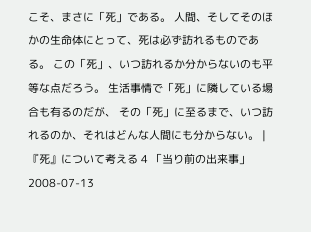こそ、まさに「死」である。 人間、そしてそのほかの生命体にとって、死は必ず訪れるものである。 この「死」、いつ訪れるか分からないのも平等な点だろう。 生活事情で「死」に隣している場合も有るのだが、 その「死」に至るまで、いつ訪れるのか、それはどんな人間にも分からない。 |
『死』について考える 4 「当り前の出来事」2008-07-13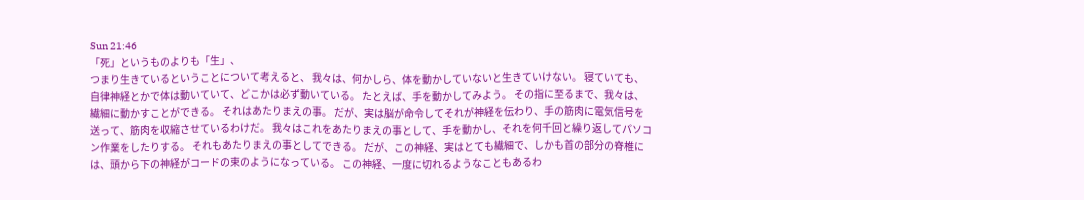Sun 21:46
「死」というものよりも「生」、
つまり生きているということについて考えると、 我々は、何かしら、体を動かしていないと生きていけない。 寝ていても、自律神経とかで体は動いていて、どこかは必ず動いている。 たとえば、手を動かしてみよう。 その指に至るまで、我々は、繊細に動かすことができる。 それはあたりまえの事。 だが、実は脳が命令してそれが神経を伝わり、手の筋肉に電気信号を送って、筋肉を収縮させているわけだ。 我々はこれをあたりまえの事として、手を動かし、それを何千回と繰り返してパソコン作業をしたりする。 それもあたりまえの事としてできる。 だが、この神経、実はとても繊細で、しかも首の部分の脊椎には、頭から下の神経がコードの束のようになっている。 この神経、一度に切れるようなこともあるわ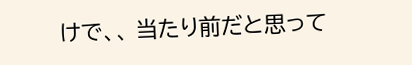けで、、 当たり前だと思って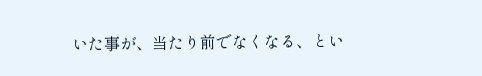いた事が、当たり前でなくなる、とい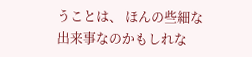うことは、 ほんの些細な出来事なのかもしれな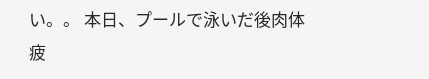い。。 本日、プールで泳いだ後肉体疲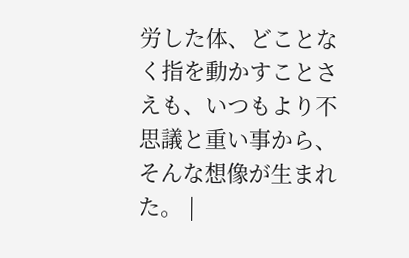労した体、どことなく指を動かすことさえも、いつもより不思議と重い事から、 そんな想像が生まれた。 |